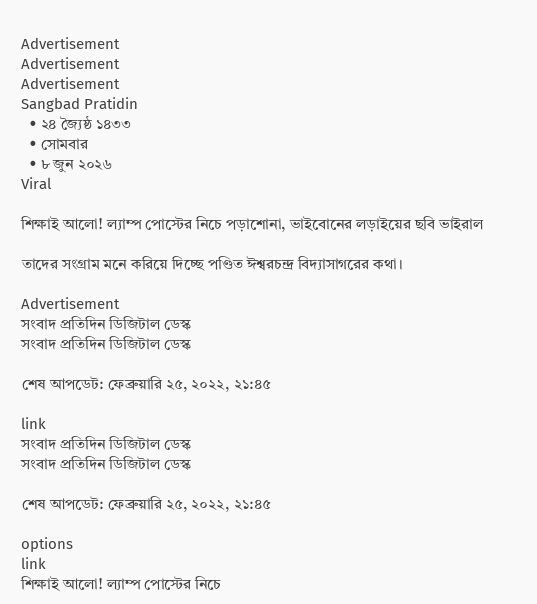Advertisement
Advertisement
Advertisement
Sangbad Pratidin
  • ২৪ জ্যৈষ্ঠ ১৪৩৩
  • সোমবার
  • ৮ জুন ২০২৬
Viral

শিক্ষাই আলো! ল্যাম্প পোস্টের নিচে পড়াশোনা, ভাইবোনের লড়াইয়ের ছবি ভাইরাল

তাদের সংগ্রাম মনে করিয়ে দিচ্ছে পণ্ডিত ঈশ্বরচন্দ্র বিদ্যাসাগরের কথা।

Advertisement
সংবাদ প্রতিদিন ডিজিটাল ডেস্ক
সংবাদ প্রতিদিন ডিজিটাল ডেস্ক

শেষ আপডেট: ফেব্রুয়ারি ২৫, ২০২২, ২১:৪৫

link
সংবাদ প্রতিদিন ডিজিটাল ডেস্ক
সংবাদ প্রতিদিন ডিজিটাল ডেস্ক

শেষ আপডেট: ফেব্রুয়ারি ২৫, ২০২২, ২১:৪৫

options
link
শিক্ষাই আলো! ল্যাম্প পোস্টের নিচে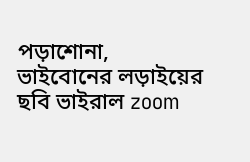পড়াশোনা, ভাইবোনের লড়াইয়ের ছবি ভাইরাল zoom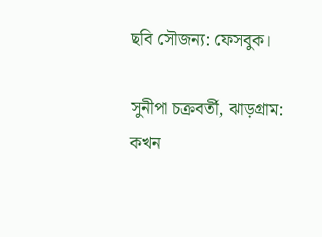ছবি সৌজন্য: ফেসবুক।

সুনীপা চক্রবর্তী, ঝাড়গ্রাম: কখন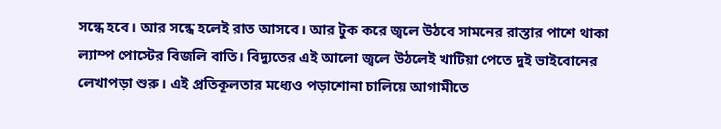সন্ধে হবে। আর সন্ধে হলেই রাত আসবে। আর টুক করে জ্বলে উঠবে সামনের রাস্তার পাশে থাকা ল্যাম্প পোস্টের বিজলি বাতি। বিদ্যুতের এই আলো জ্বলে উঠলেই খাটিয়া পেতে দুই ভাইবোনের লেখাপড়া শুরু। এই প্রতিকূলতার মধ্যেও পড়াশোনা চালিয়ে আগামীতে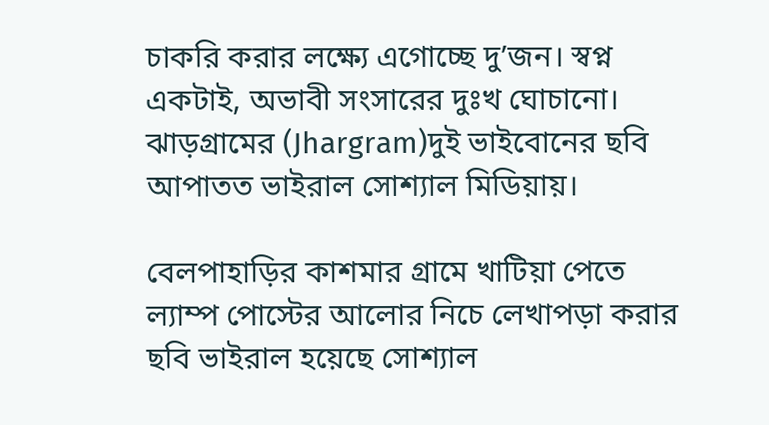চাকরি করার লক্ষ্যে এগোচ্ছে দু’জন। স্বপ্ন একটাই, অভাবী সংসারের দুঃখ ঘোচানো। ঝাড়গ্রামের (Jhargram)দুই ভাইবোনের ছবি আপাতত ভাইরাল সোশ্যাল মিডিয়ায়।

বেলপাহাড়ির কাশমার গ্রামে খাটিয়া পেতে ল্যাম্প পোস্টের আলোর নিচে লেখাপড়া করার ছবি ভাইরাল হয়েছে সোশ্যাল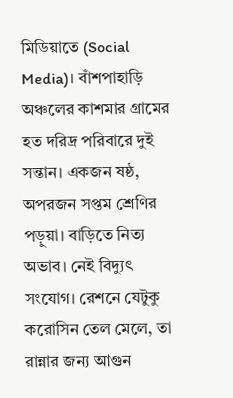মিডিয়াতে (Social Media)। বাঁশপাহাড়ি অঞ্চলের কাশমার গ্রামের হত দরিদ্র পরিবারে দুই সন্তান। একজন ষষ্ঠ, অপরজন সপ্তম শ্রেণির পড়ুয়া। বাড়িতে নিত্য অভাব। নেই বিদ্যুৎ সংযোগ। রেশনে যেটুকু করোসিন তেল মেলে, তা রান্নার জন্য আগুন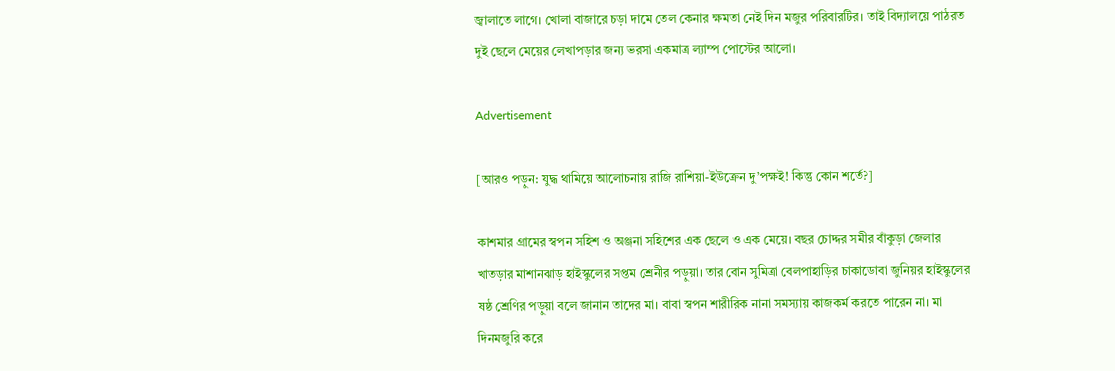জ্বালাতে লাগে। খোলা বাজারে চড়া দামে তেল কেনার ক্ষমতা নেই দিন মজুর পরিবারটির। তাই বিদ্যালয়ে পাঠরত দুই ছেলে মেয়ের লেখাপড়ার জন্য ভরসা একমাত্র ল্যাম্প পোস্টের আলো।

Advertisement

[আরও পড়ুন: যুদ্ধ থামিয়ে আলোচনায় রাজি রাশিয়া-ইউক্রেন দু’পক্ষই! কিন্তু কোন শর্তে?]

কাশমার গ্রামের স্বপন সহিশ ও অঞ্জনা সহিশের এক ছেলে ও এক মেয়ে। বছর চোদ্দর সমীর বাঁকুড়া জেলার খাতড়ার মাশানঝাড় হাইস্কুলের সপ্তম শ্রেনীর পড়ুয়া। তার বোন সুমিত্রা বেলপাহাড়ির চাকাডোবা জুনিয়র হাইস্কুলের ষষ্ঠ শ্রেণির পড়ুয়া বলে জানান তাদের মা। বাবা স্বপন শারীরিক নানা সমস্যায় কাজকর্ম করতে পারেন না। মা দিনমজুরি করে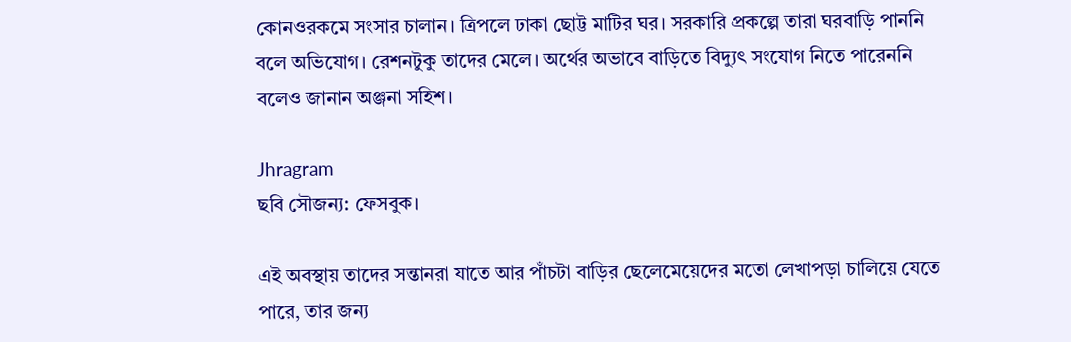কোনওরকমে সংসার চালান। ত্রিপলে ঢাকা ছোট্ট মাটির ঘর। সরকারি প্রকল্পে তারা ঘরবাড়ি পাননি বলে অভিযোগ। রেশনটুকু তাদের মেলে। অর্থের অভাবে বাড়িতে বিদ্যুৎ সংযোগ নিতে পারেননি বলেও জানান অঞ্জনা সহিশ।

Jhragram
ছবি সৌজন্য: ফেসবুক।

এই অবস্থায় তাদের সন্তানরা যাতে আর পাঁচটা বাড়ির ছেলেমেয়েদের মতো লেখাপড়া চালিয়ে যেতে পারে, তার জন্য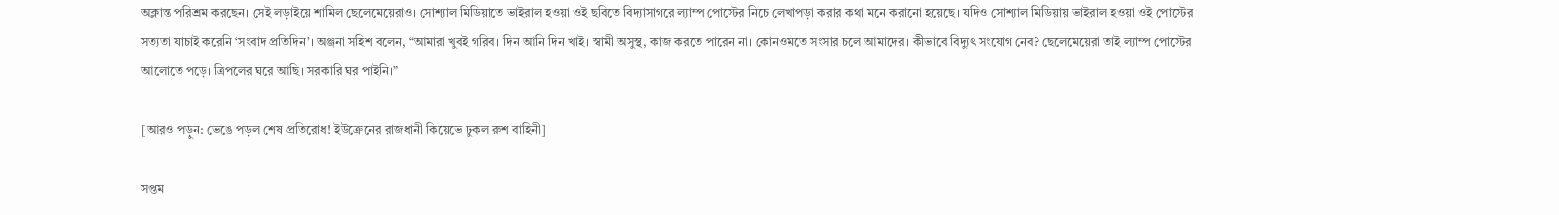অক্লান্ত পরিশ্রম করছেন। সেই লড়াইয়ে শামিল ছেলেমেয়েরাও। সোশ্যাল মিডিয়াতে ভাইরাল হওয়া ওই ছবিতে বিদ্যাসাগরে ল্যাম্প পোস্টের নিচে লেখাপড়া করার কথা মনে করানো হয়েছে। যদিও সোশ্যাল মিডিয়ায় ভাইরাল হওয়া ওই পোস্টের সত্যতা যাচাই করেনি ‘সংবাদ প্রতিদিন’। অঞ্জনা সহিশ বলেন, “আমারা খুবই গরিব। দিন আনি দিন খাই। স্বামী অসুস্থ, কাজ করতে পারেন না। কোনওমতে সংসার চলে আমাদের। কীভাবে বিদ্যুৎ সংযোগ নেব? ছেলেমেয়েরা তাই ল্যাম্প পোস্টের আলোতে পড়ে। ত্রিপলের ঘরে আছি। সরকারি ঘর পাইনি।”

[আরও পড়ুন: ভেঙে পড়ল শেষ প্রতিরোধ! ইউক্রেনের রাজধানী কিয়েভে ঢুকল রুশ বাহিনী]

সপ্তম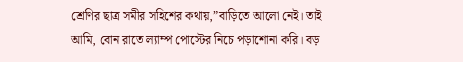শ্রেণির ছাত্র সমীর সহিশের কথায়,”বাড়িতে আলো নেই। তাই আমি, বোন রাতে ল্যাম্প পোস্টের নিচে পড়াশোনা করি। বড়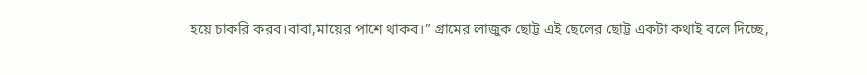হয়ে চাকরি করব।বাবা,মায়ের পাশে থাকব।” গ্রামের লাজুক ছোট্ট এই ছেলের ছোট্ট একটা কথাই বলে দিচ্ছে,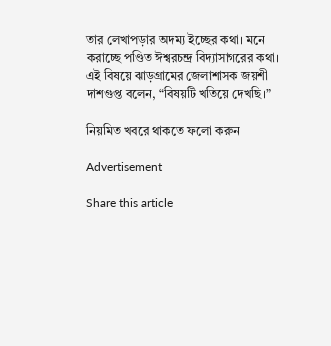তার লেখাপড়ার অদম্য ইচ্ছের কথা। মনে করাচ্ছে পণ্ডিত ঈশ্বরচন্দ্র বিদ্যাসাগরের কথা। এই বিষয়ে ঝাড়গ্রামের জেলাশাসক জয়শী দাশগুপ্ত বলেন, “বিষয়টি খতিয়ে দেখছি।”

নিয়মিত খবরে থাকতে ফলো করুন

Advertisement

Share this article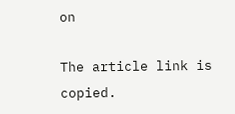on

The article link is copied.